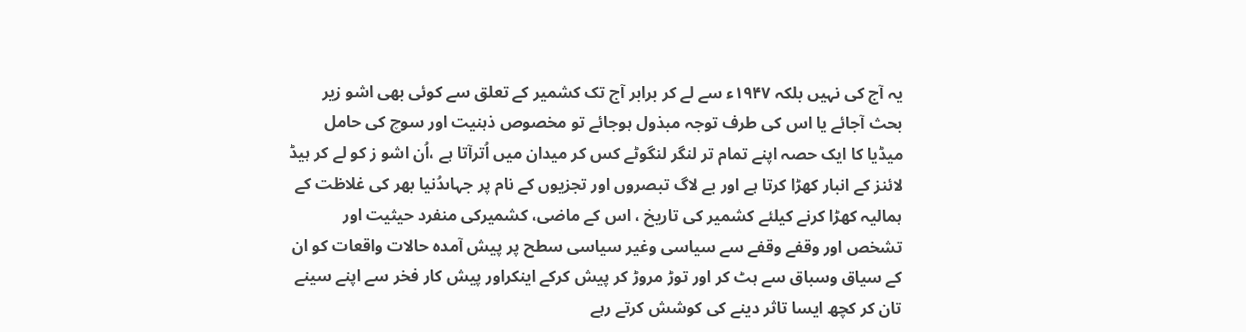یہ آج کی نہیں بلکہ ۱۹۴۷ء سے لے کر برابر آج تک کشمیر کے تعلق سے کوئی بھی اشو زیر بحث آجائے یا اس کی طرف توجہ مبذول ہوجائے تو مخصوص ذہنیت اور سوچ کی حامل میڈیا کا ایک حصہ اپنے تمام تر لنگر لنگوٹے کس کر میدان میں اُترآتا ہے ،اُن اشو ز کو لے کر ہیڈ لائنز کے انبار کھڑا کرتا ہے اور بے لاگ تبصروں اور تجزیوں کے نام پر جہاںدُنیا بھر کی غلاظت کے ہمالیہ کھڑا کرنے کیلئے کشمیر کی تاریخ ، اس کے ماضی، کشمیرکی منفرد حیثیت اور تشخص اور وقفے وقفے سے سیاسی وغیر سیاسی سطح پر پیش آمدہ حالات واقعات کو ان کے سیاق وسباق سے ہٹ کر اور توڑ مروڑ کر پیش کرکے اینکراور پیش کار فخر سے اپنے سینے تان کر کچھ ایسا تاثر دینے کی کوشش کرتے رہے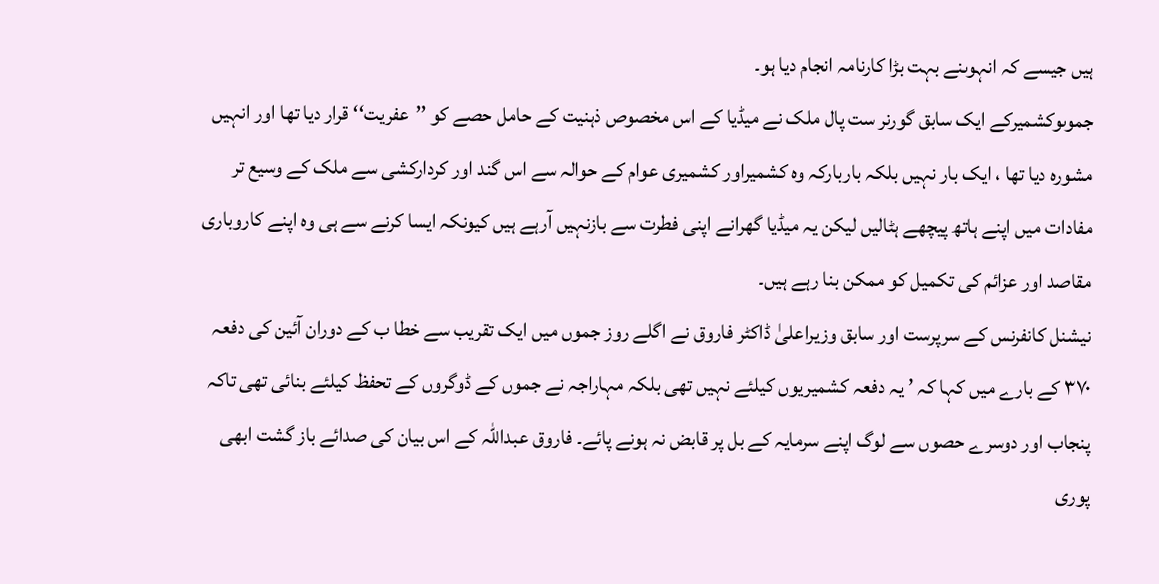ہیں جیسے کہ انہوںنے بہت بڑا کارنامہ انجام دیا ہو۔
جموںوکشمیرکے ایک سابق گورنر ست پال ملک نے میڈیا کے اس مخصوص ذہنیت کے حامل حصے کو ’’عفریت‘‘ قرار دیا تھا اور انہیں مشورہ دیا تھا ، ایک بار نہیں بلکہ باربارکہ وہ کشمیراور کشمیری عوام کے حوالہ سے اس گند اور کردارکشی سے ملک کے وسیع تر مفادات میں اپنے ہاتھ پیچھے ہٹالیں لیکن یہ میڈیا گھرانے اپنی فطرت سے بازنہیں آرہے ہیں کیونکہ ایسا کرنے سے ہی وہ اپنے کاروباری مقاصد اور عزائم کی تکمیل کو ممکن بنا رہے ہیں۔
نیشنل کانفرنس کے سرپرست اور سابق وزیراعلیٰ ڈاکٹر فاروق نے اگلے روز جموں میں ایک تقریب سے خطا ب کے دوران آئین کی دفعہ ۳۷۰ کے بارے میں کہا کہ ’ یہ دفعہ کشمیریوں کیلئے نہیں تھی بلکہ مہاراجہ نے جموں کے ڈوگروں کے تحفظ کیلئے بنائی تھی تاکہ پنجاب اور دوسرے حصوں سے لوگ اپنے سرمایہ کے بل پر قابض نہ ہونے پائے۔ فاروق عبداللہ کے اس بیان کی صدائے باز گشت ابھی پوری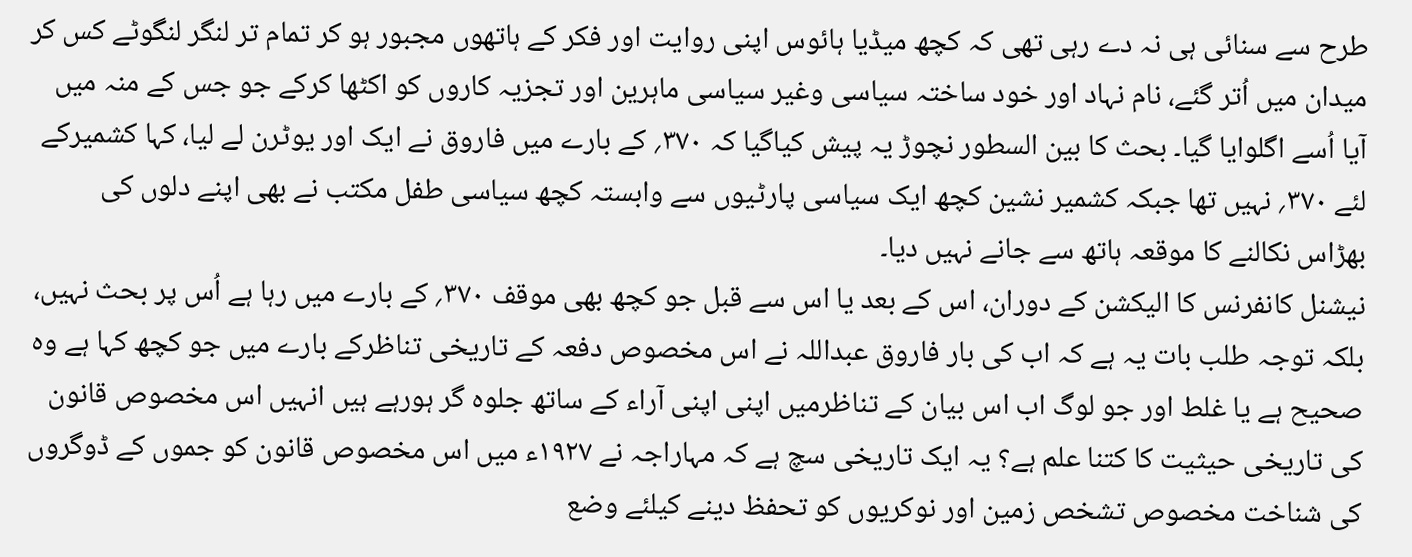طرح سے سنائی ہی نہ دے رہی تھی کہ کچھ میڈیا ہائوس اپنی روایت اور فکر کے ہاتھوں مجبور ہو کر تمام تر لنگر لنگوٹے کس کر میدان میں اُتر گئے، نام نہاد اور خود ساختہ سیاسی وغیر سیاسی ماہرین اور تجزیہ کاروں کو اکٹھا کرکے جو جس کے منہ میں آیا اُسے اگلوایا گیا۔ بحث کا بین السطور نچوڑ یہ پیش کیاگیا کہ ۳۷۰؍ کے بارے میں فاروق نے ایک اور یوٹرن لے لیا، کہا کشمیرکے لئے ۳۷۰؍ نہیں تھا جبکہ کشمیر نشین کچھ ایک سیاسی پارٹیوں سے وابستہ کچھ سیاسی طفل مکتب نے بھی اپنے دلوں کی بھڑاس نکالنے کا موقعہ ہاتھ سے جانے نہیں دیا۔
نیشنل کانفرنس کا الیکشن کے دوران، اس کے بعد یا اس سے قبل جو کچھ بھی موقف ۳۷۰؍ کے بارے میں رہا ہے اُس پر بحث نہیں، بلکہ توجہ طلب بات یہ ہے کہ اب کی بار فاروق عبداللہ نے اس مخصوص دفعہ کے تاریخی تناظرکے بارے میں جو کچھ کہا ہے وہ صحیح ہے یا غلط اور جو لوگ اب اس بیان کے تناظرمیں اپنی اپنی آراء کے ساتھ جلوہ گر ہورہے ہیں انہیں اس مخصوص قانون کی تاریخی حیثیت کا کتنا علم ہے؟ یہ ایک تاریخی سچ ہے کہ مہاراجہ نے ۱۹۲۷ء میں اس مخصوص قانون کو جموں کے ڈوگروں کی شناخت مخصوص تشخص زمین اور نوکریوں کو تحفظ دینے کیلئے وضع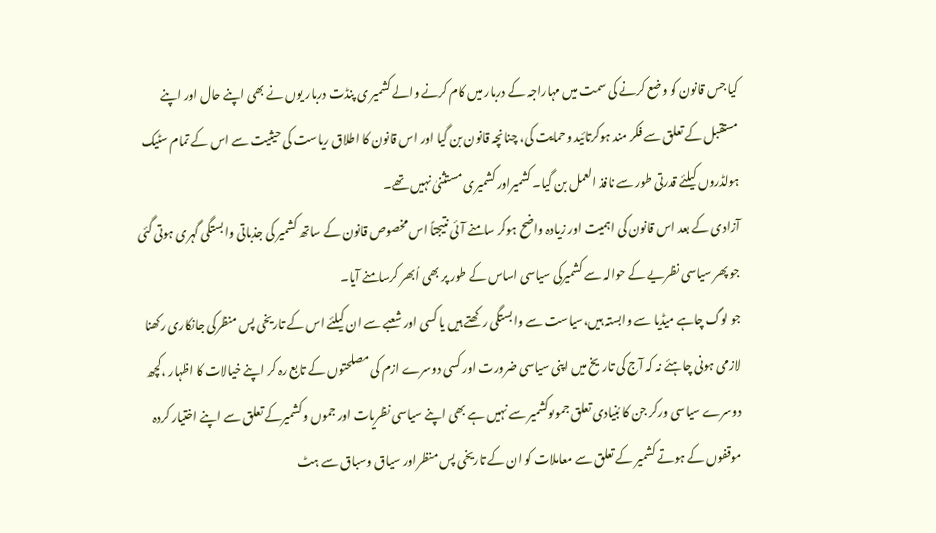کیا جس قانون کو وضع کرنے کی سمت میں مہاراجہ کے دربار میں کام کرنے والے کشمیر ی پنڈت دربار یوں نے بھی اپنے حال اور اپنے مستقبل کے تعلق سے فکر مند ہوکرتائید وحمایت کی، چنانچہ قانون بن گیا اور اس قانون کا اطلاق ریاست کی حیثیت سے اس کے تمام سٹیک ہولڈروں کیلئے قدرتی طور سے نافذ العمل بن گیا۔ کشمیراور کشمیری مستثنیٰ نہیں تھے۔
آزادی کے بعد اس قانون کی اہمیت اور زیادہ واضح ہوکر سامنے آئی نتیجتاً اس مخصوص قانون کے ساتھ کشمیر کی جذباتی وابستگی گہری ہوتی گئی جو پھر سیاسی نظریے کے حوالہ سے کشمیرکی سیاسی اساس کے طور پر بھی اُبھر کرسامنے آیا۔
جو لوگ چاہے میڈیا سے وابستہ ہیں،سیاست سے وابستگی رکھتے ہیں یا کسی اور شعبے سے ان کیلئے اس کے تاریخی پس منظرکی جانکاری رکھنا لازمی ہونی چاہئے نہ کہ آج کی تاریخ میں اپنی سیاسی ضرورت اور کسی دوسرے ازم کی مصلحتوں کے تابع رہ کر اپنے خیالات کا اظہار ،کچھ دوسرے سیاسی ورکر جن کا بُنیادی تعلق جموںوکشمیر سے نہیں ہے بھی اپنے سیاسی نظریات اور جموں وکشمیرکے تعلق سے اپنے اختیار کردہ موقفوں کے ہوتے کشمیر کے تعلق سے معاملات کو ان کے تاریخی پس منظراور سیاق وسباق سے ہٹ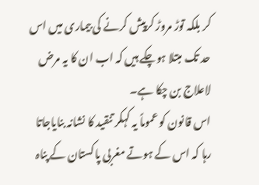کر بلکہ توڑ مروڑ کرپیش کرنے کی بیماری میں اس حد تک مبتلا ہوچکے ہیں کہ اب ان کا یہ مرض لاعلاج بن چکا ہے۔
اس قانون کو عموماً یہ کہکر تنقید کا نشانہ بنایاجاتا رہا کہ اس کے ہوتے مغربی پاکستان کے پناہ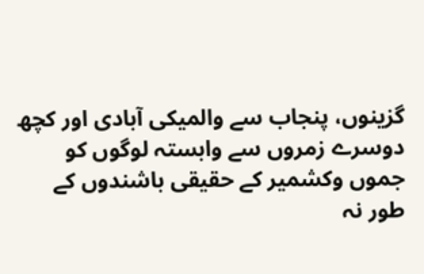گزینوں، پنجاب سے والمیکی آبادی اور کچھ دوسرے زمروں سے وابستہ لوگوں کو جموں وکشمیر کے حقیقی باشندوں کے طور نہ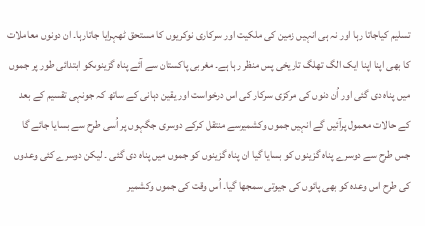تسلیم کیاجاتا رہا اور نہ ہی انہیں زمین کی ملکیت اور سرکاری نوکریوں کا مستحق ٹھہرایا جاتارہا۔ ان دونوں معاملات کا بھی اپنا اپنا ایک الگ تھلگ تاریخی پس منظر رہا ہے۔ مغربی پاکستان سے آئے پناہ گزینوںکو ابتدائی طور پر جموں میں پناہ دی گئی اور اُن دنوں کی مرکزی سرکار کی اس درخواست اور یقین دہانی کے ساتھ کہ جونہی تقسیم کے بعد کے حالات معمول پرآئیں گے انہیں جموں وکشمیرسے منتقل کرکے دوسری جگہوں پر اُسی طرح سے بسایا جائے گا جس طرح سے دوسرے پناہ گزینوں کو بسایا گیا ان پناہ گزینوں کو جموں میں پناہ دی گئی ۔ لیکن دوسرے کئی وعدوں کی طرح اس وعدہ کو بھی پائوں کی جیوتی سمجھا گیا۔ اُس وقت کی جموں وکشمیر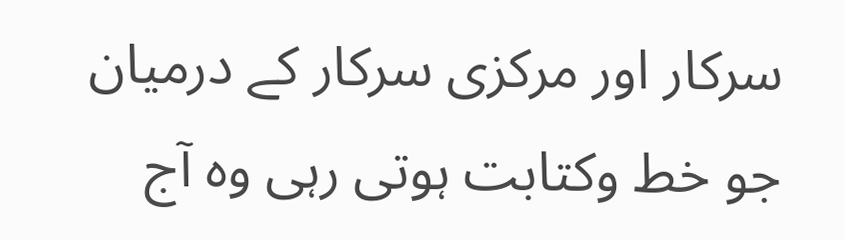سرکار اور مرکزی سرکار کے درمیان جو خط وکتابت ہوتی رہی وہ آج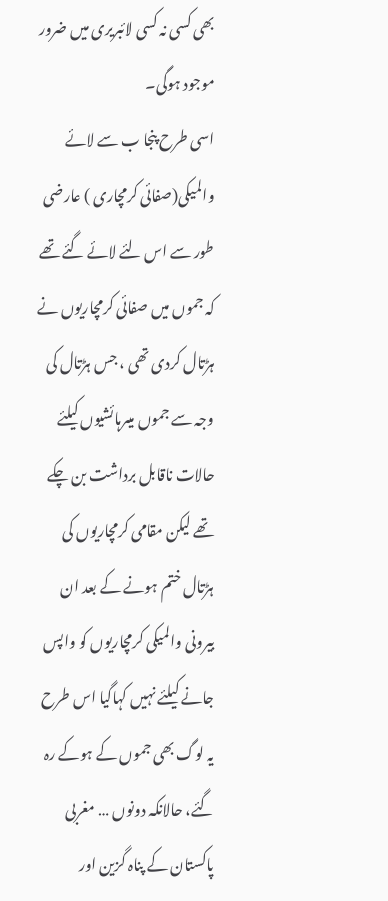بھی کسی نہ کسی لائبریری میں ضرور موجود ہوگی۔
اسی طرح پنجا ب سے لائے والمیکی(صفائی کرمچاری ) عارضی طور سے اس لئے لائے گئے تھے کہ جموں میں صفائی کرمچاریوں نے ہڑتال کردی تھی ، جس ہڑتال کی وجہ سے جموں میںرہائشیوں کیلئے حالات ناقابل برداشت بن چکے تھے لیکن مقامی کرمچاریوں کی ہڑتال ختم ہونے کے بعد ان بیرونی والمیکی کرمچاریوں کو واپس جانے کیلئے نہیں کہاگیا اس طرح یہ لوگ بھی جموں کے ہوکے رہ گئے، حالانکہ دونوں … مغربی پاکستان کے پناہ گزین اور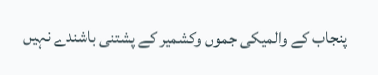پنجاب کے والمیکی جموں وکشمیر کے پشتنی باشندے نہیں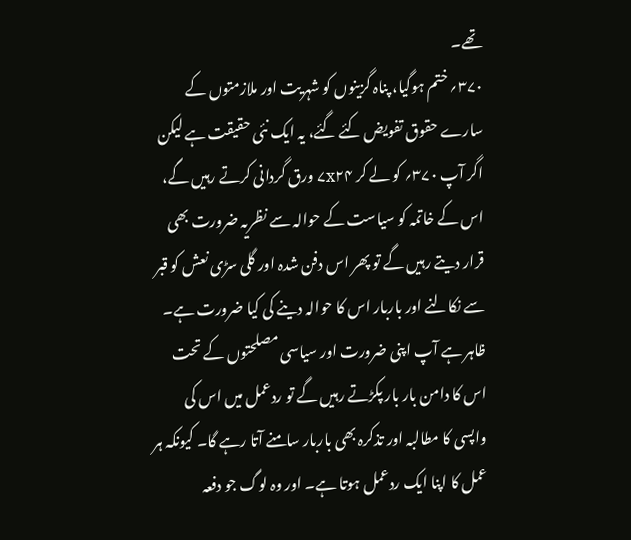تھے۔
۳۷۰؍ ختم ہوگیا، پناہ گزینوں کو شہریت اور ملازمتوں کے سارے حقوق تفویض کئے گئے، یہ ایک نئی حقیقت ہے لیکن اگر آپ ۳۷۰؍ کو لے کر ۷x۲۴ ورق گردانی کرتے رہیں گے، اس کے خاتمہ کو سیاست کے حوالہ سے نظریہ ضرورت بھی قرار دیتے رہیں گے تو پھر اس دفن شدہ اور گلی سڑی نعش کو قبر سے نکالنے اور باربار اس کا حوالہ دینے کی کیا ضرورت ہے۔ ظاہر ہے آپ اپنی ضرورت اور سیاسی مصلحتوں کے تحت اس کا دامن بار بار پکڑتے رہیں گے تو ردعمل میں اس کی واپسی کا مطالبہ اور تذکرہ بھی باربار سامنے آتا رہے گا۔ کیونکہ ہر عمل کا اپنا ایک ردعمل ہوتا ہے۔ اور وہ لوگ جو دفعہ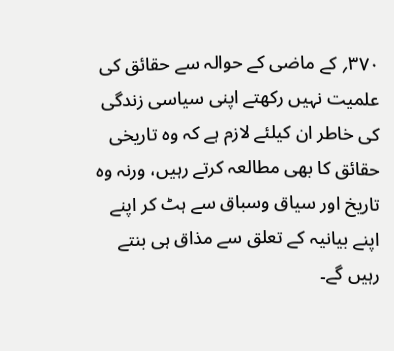۳۷۰؍ کے ماضی کے حوالہ سے حقائق کی علمیت نہیں رکھتے اپنی سیاسی زندگی کی خاطر ان کیلئے لازم ہے کہ وہ تاریخی حقائق کا بھی مطالعہ کرتے رہیں، ورنہ وہ تاریخ اور سیاق وسباق سے ہٹ کر اپنے اپنے بیانیہ کے تعلق سے مذاق ہی بنتے رہیں گے۔